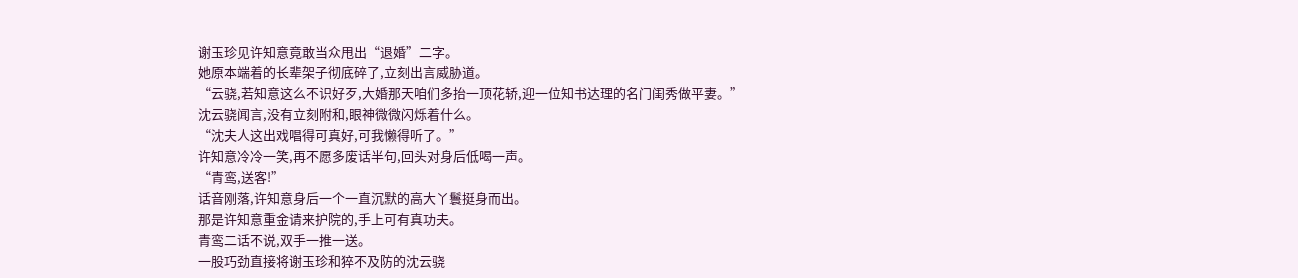谢玉珍见许知意竟敢当众甩出“退婚”二字。
她原本端着的长辈架子彻底碎了,立刻出言威胁道。
“云骁,若知意这么不识好歹,大婚那天咱们多抬一顶花轿,迎一位知书达理的名门闺秀做平妻。”
沈云骁闻言,没有立刻附和,眼神微微闪烁着什么。
“沈夫人这出戏唱得可真好,可我懒得听了。”
许知意冷冷一笑,再不愿多废话半句,回头对身后低喝一声。
“青鸾,送客!”
话音刚落,许知意身后一个一直沉默的高大丫鬟挺身而出。
那是许知意重金请来护院的,手上可有真功夫。
青鸾二话不说,双手一推一送。
一股巧劲直接将谢玉珍和猝不及防的沈云骁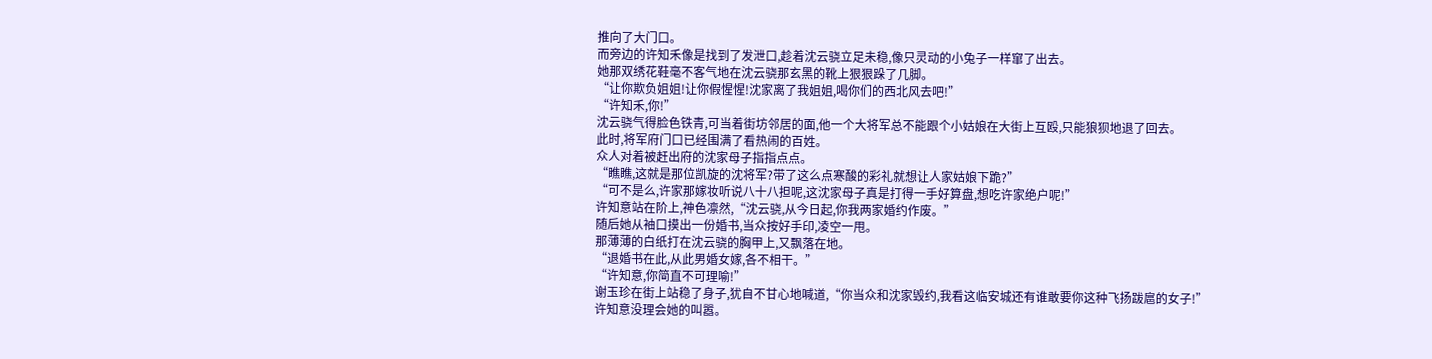推向了大门口。
而旁边的许知禾像是找到了发泄口,趁着沈云骁立足未稳,像只灵动的小兔子一样窜了出去。
她那双绣花鞋毫不客气地在沈云骁那玄黑的靴上狠狠跺了几脚。
“让你欺负姐姐!让你假惺惺!沈家离了我姐姐,喝你们的西北风去吧!”
“许知禾,你!”
沈云骁气得脸色铁青,可当着街坊邻居的面,他一个大将军总不能跟个小姑娘在大街上互殴,只能狼狈地退了回去。
此时,将军府门口已经围满了看热闹的百姓。
众人对着被赶出府的沈家母子指指点点。
“瞧瞧,这就是那位凯旋的沈将军?带了这么点寒酸的彩礼就想让人家姑娘下跪?”
“可不是么,许家那嫁妆听说八十八担呢,这沈家母子真是打得一手好算盘,想吃许家绝户呢!”
许知意站在阶上,神色凛然,“沈云骁,从今日起,你我两家婚约作废。”
随后她从袖口摸出一份婚书,当众按好手印,凌空一甩。
那薄薄的白纸打在沈云骁的胸甲上,又飘落在地。
“退婚书在此,从此男婚女嫁,各不相干。”
“许知意,你简直不可理喻!”
谢玉珍在街上站稳了身子,犹自不甘心地喊道,“你当众和沈家毁约,我看这临安城还有谁敢要你这种飞扬跋扈的女子!”
许知意没理会她的叫嚣。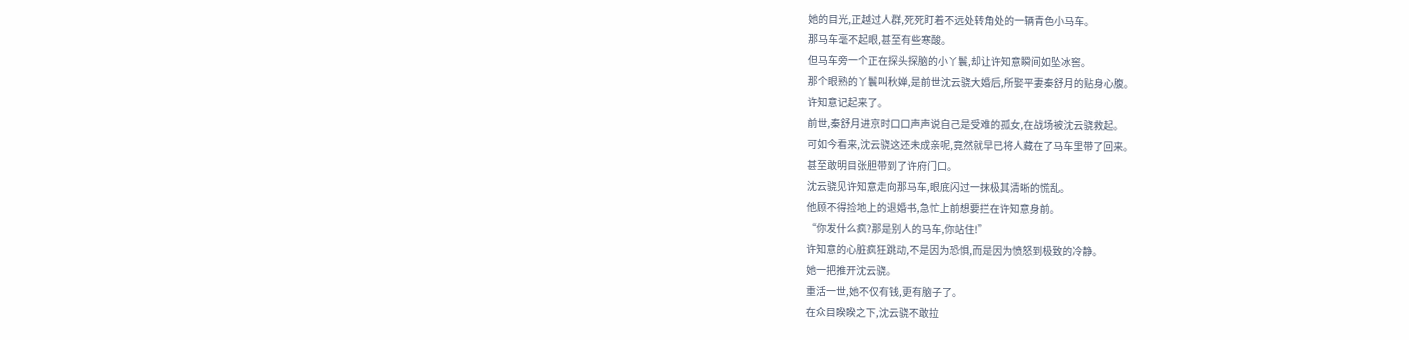她的目光,正越过人群,死死盯着不远处转角处的一辆青色小马车。
那马车毫不起眼,甚至有些寒酸。
但马车旁一个正在探头探脑的小丫鬟,却让许知意瞬间如坠冰窖。
那个眼熟的丫鬟叫秋婵,是前世沈云骁大婚后,所娶平妻秦舒月的贴身心腹。
许知意记起来了。
前世,秦舒月进京时口口声声说自己是受难的孤女,在战场被沈云骁救起。
可如今看来,沈云骁这还未成亲呢,竟然就早已将人藏在了马车里带了回来。
甚至敢明目张胆带到了许府门口。
沈云骁见许知意走向那马车,眼底闪过一抹极其清晰的慌乱。
他顾不得捡地上的退婚书,急忙上前想要拦在许知意身前。
“你发什么疯?那是别人的马车,你站住!”
许知意的心脏疯狂跳动,不是因为恐惧,而是因为愤怒到极致的冷静。
她一把推开沈云骁。
重活一世,她不仅有钱,更有脑子了。
在众目睽睽之下,沈云骁不敢拉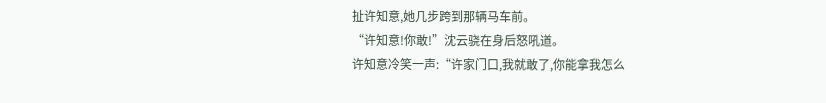扯许知意,她几步跨到那辆马车前。
“许知意!你敢!”沈云骁在身后怒吼道。
许知意冷笑一声:“许家门口,我就敢了,你能拿我怎么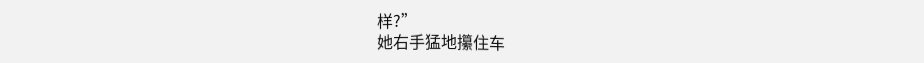样?”
她右手猛地攥住车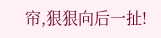帘,狠狠向后一扯!